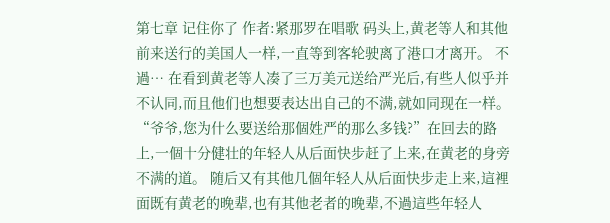第七章 记住你了 作者:紧那罗在唱歌 码头上,黄老等人和其他前来送行的美国人一样,一直等到客轮驶离了港口才离开。 不過… 在看到黄老等人凑了三万美元送给严光后,有些人似乎并不认同,而且他们也想要表达出自己的不满,就如同现在一样。 “爷爷,您为什么要送给那個姓严的那么多钱?”在回去的路上,一個十分健壮的年轻人从后面快步赶了上来,在黄老的身旁不满的道。 随后又有其他几個年轻人从后面快步走上来,這裡面既有黄老的晚辈,也有其他老者的晚辈,不過這些年轻人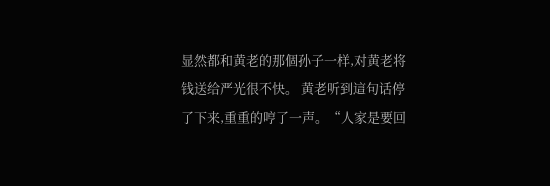显然都和黄老的那個孙子一样,对黄老将钱送给严光很不快。 黄老听到這句话停了下来,重重的哼了一声。“人家是要回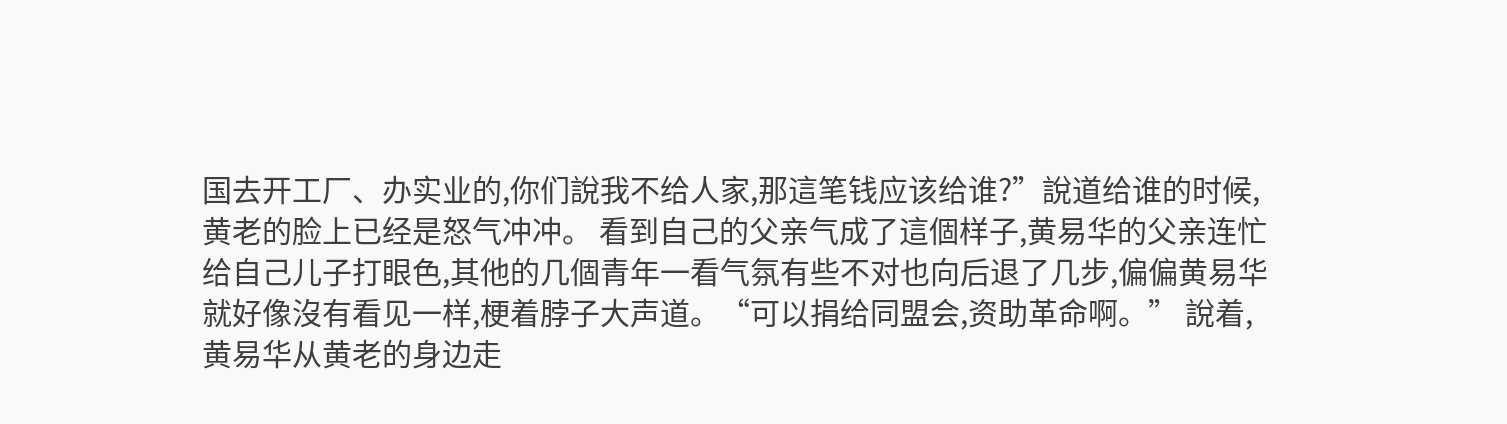国去开工厂、办实业的,你们說我不给人家,那這笔钱应该给谁?”說道给谁的时候,黄老的脸上已经是怒气冲冲。 看到自己的父亲气成了這個样子,黄易华的父亲连忙给自己儿子打眼色,其他的几個青年一看气氛有些不对也向后退了几步,偏偏黄易华就好像沒有看见一样,梗着脖子大声道。“可以捐给同盟会,资助革命啊。” 說着,黄易华从黄老的身边走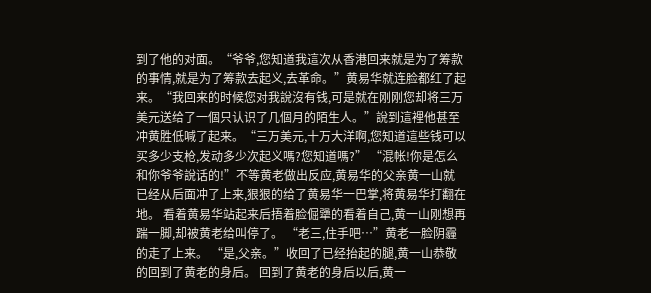到了他的对面。“爷爷,您知道我這次从香港回来就是为了筹款的事情,就是为了筹款去起义,去革命。”黄易华就连脸都红了起来。“我回来的时候您对我說沒有钱,可是就在刚刚您却将三万美元送给了一個只认识了几個月的陌生人。”說到這裡他甚至冲黄胜低喊了起来。“三万美元,十万大洋啊,您知道這些钱可以买多少支枪,发动多少次起义嗎?您知道嗎?” “混帐!你是怎么和你爷爷說话的!”不等黄老做出反应,黄易华的父亲黄一山就已经从后面冲了上来,狠狠的给了黄易华一巴掌,将黄易华打翻在地。 看着黄易华站起来后捂着脸倔犟的看着自己,黄一山刚想再踹一脚,却被黄老给叫停了。 “老三,住手吧…”黄老一脸阴霾的走了上来。 “是,父亲。”收回了已经抬起的腿,黄一山恭敬的回到了黄老的身后。 回到了黄老的身后以后,黄一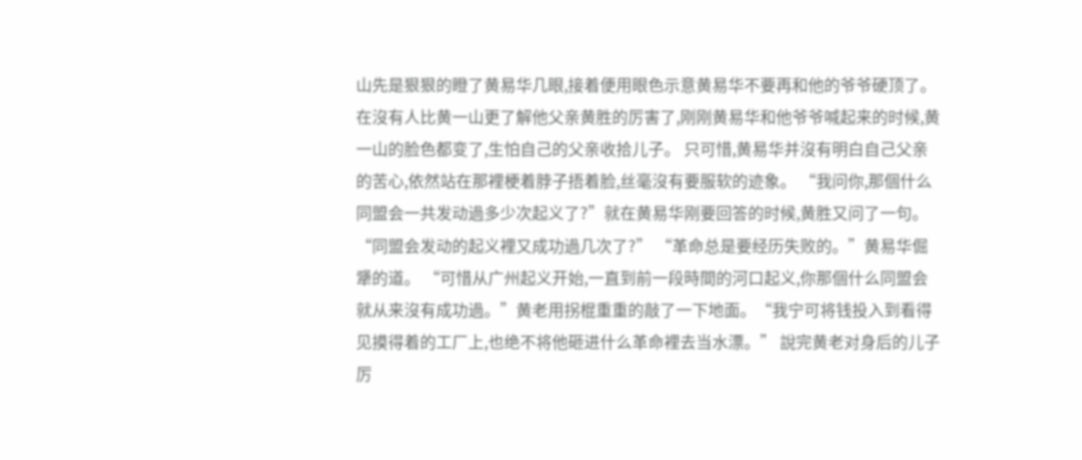山先是狠狠的瞪了黄易华几眼,接着便用眼色示意黄易华不要再和他的爷爷硬顶了。 在沒有人比黄一山更了解他父亲黄胜的厉害了,刚刚黄易华和他爷爷喊起来的时候,黄一山的脸色都变了,生怕自己的父亲收拾儿子。 只可惜,黄易华并沒有明白自己父亲的苦心,依然站在那裡梗着脖子捂着脸,丝毫沒有要服软的迹象。 “我问你,那個什么同盟会一共发动過多少次起义了?”就在黄易华刚要回答的时候,黄胜又问了一句。“同盟会发动的起义裡又成功過几次了?” “革命总是要经历失败的。”黄易华倔犟的道。 “可惜从广州起义开始,一直到前一段時間的河口起义,你那個什么同盟会就从来沒有成功過。”黄老用拐棍重重的敲了一下地面。“我宁可将钱投入到看得见摸得着的工厂上,也绝不将他砸进什么革命裡去当水漂。” 說完黄老对身后的儿子厉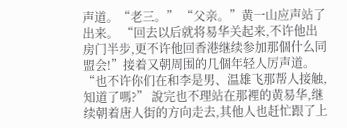声道。“老三。” “父亲。”黄一山应声站了出来。 “回去以后就将易华关起来,不许他出房门半步,更不许他回香港继续参加那個什么同盟会!”接着又朝周围的几個年轻人厉声道。“也不许你们在和李是男、温雄飞那帮人接触,知道了嗎?” 說完也不理站在那裡的黄易华,继续朝着唐人街的方向走去,其他人也赶忙跟了上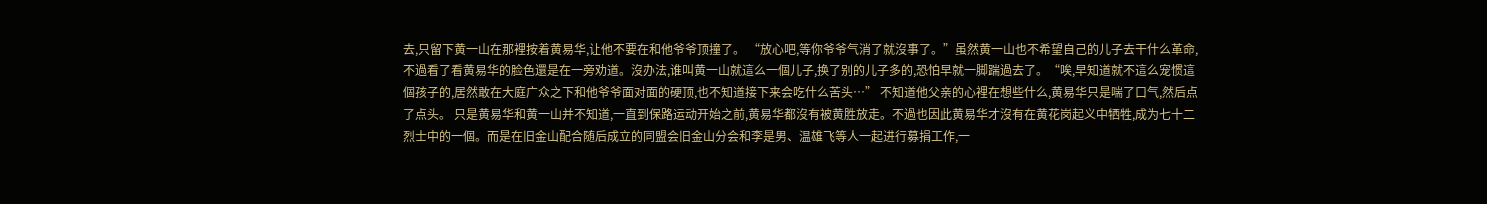去,只留下黄一山在那裡按着黄易华,让他不要在和他爷爷顶撞了。 “放心吧,等你爷爷气消了就沒事了。”虽然黄一山也不希望自己的儿子去干什么革命,不過看了看黄易华的脸色還是在一旁劝道。沒办法,谁叫黄一山就這么一個儿子,换了别的儿子多的,恐怕早就一脚踹過去了。“唉,早知道就不這么宠惯這個孩子的,居然敢在大庭广众之下和他爷爷面对面的硬顶,也不知道接下来会吃什么苦头…” 不知道他父亲的心裡在想些什么,黄易华只是喘了口气,然后点了点头。 只是黄易华和黄一山并不知道,一直到保路运动开始之前,黄易华都沒有被黄胜放走。不過也因此黄易华才沒有在黄花岗起义中牺牲,成为七十二烈士中的一個。而是在旧金山配合随后成立的同盟会旧金山分会和李是男、温雄飞等人一起进行募捐工作,一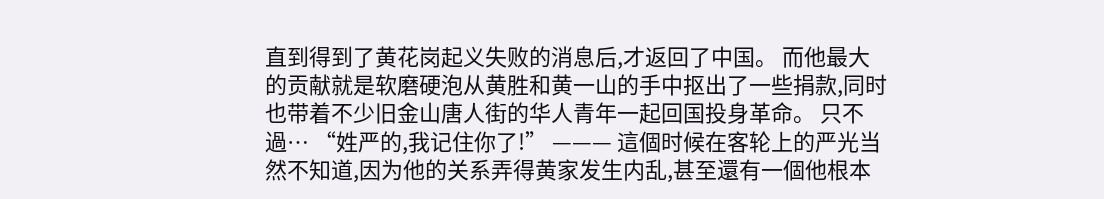直到得到了黄花岗起义失败的消息后,才返回了中国。 而他最大的贡献就是软磨硬泡从黄胜和黄一山的手中抠出了一些捐款,同时也带着不少旧金山唐人街的华人青年一起回国投身革命。 只不過… “姓严的,我记住你了!” ——— 這個时候在客轮上的严光当然不知道,因为他的关系弄得黄家发生内乱,甚至還有一個他根本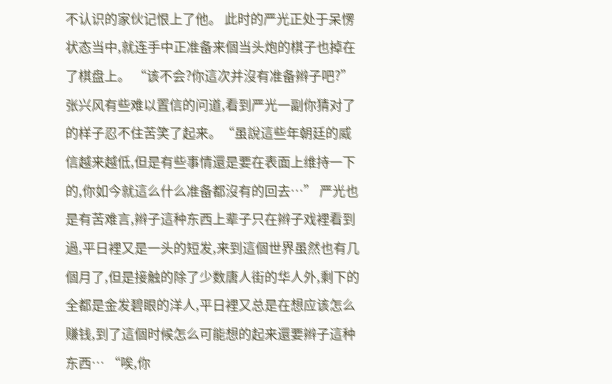不认识的家伙记恨上了他。 此时的严光正处于呆愣状态当中,就连手中正准备来個当头炮的棋子也掉在了棋盘上。 “该不会?你這次并沒有准备辫子吧?”张兴风有些难以置信的问道,看到严光一副你猜对了的样子忍不住苦笑了起来。“虽說這些年朝廷的威信越来越低,但是有些事情還是要在表面上维持一下的,你如今就這么什么准备都沒有的回去…” 严光也是有苦难言,辫子這种东西上辈子只在辫子戏裡看到過,平日裡又是一头的短发,来到這個世界虽然也有几個月了,但是接触的除了少数唐人街的华人外,剩下的全都是金发碧眼的洋人,平日裡又总是在想应该怎么赚钱,到了這個时候怎么可能想的起来還要辫子這种东西… “唉,你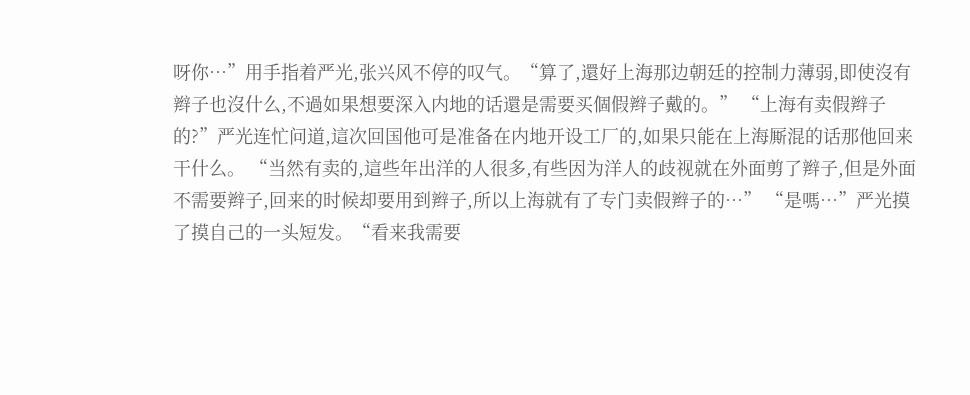呀你…”用手指着严光,张兴风不停的叹气。“算了,還好上海那边朝廷的控制力薄弱,即使沒有辫子也沒什么,不過如果想要深入内地的话還是需要买個假辫子戴的。” “上海有卖假辫子的?”严光连忙问道,這次回国他可是准备在内地开设工厂的,如果只能在上海厮混的话那他回来干什么。 “当然有卖的,這些年出洋的人很多,有些因为洋人的歧视就在外面剪了辫子,但是外面不需要辫子,回来的时候却要用到辫子,所以上海就有了专门卖假辫子的…” “是嗎…”严光摸了摸自己的一头短发。“看来我需要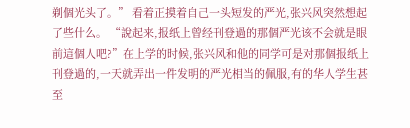剃個光头了。” 看着正摸着自己一头短发的严光,张兴风突然想起了些什么。 “說起来,报纸上曾经刊登過的那個严光该不会就是眼前這個人吧?”在上学的时候,张兴风和他的同学可是对那個报纸上刊登過的,一天就弄出一件发明的严光相当的佩服,有的华人学生甚至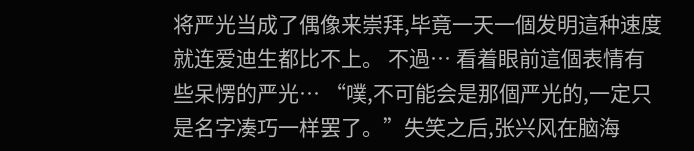将严光当成了偶像来崇拜,毕竟一天一個发明這种速度就连爱迪生都比不上。 不過… 看着眼前這個表情有些呆愣的严光… “噗,不可能会是那個严光的,一定只是名字凑巧一样罢了。”失笑之后,张兴风在脑海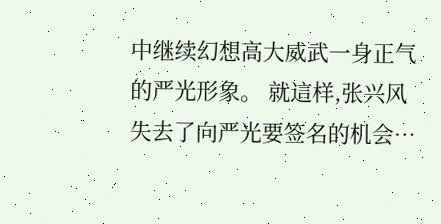中继续幻想高大威武一身正气的严光形象。 就這样,张兴风失去了向严光要签名的机会…